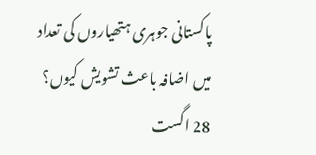پاکستانی جوہری ہتھیاروں کی تعداد میں اضافہ باعث تشویش کیوں؟
28 اگست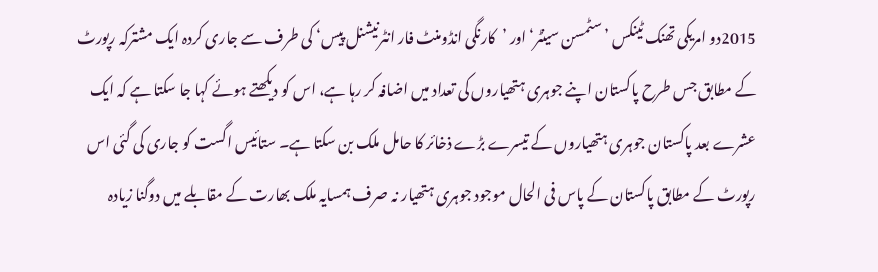2015دو امریکی تھنک ٹینکس ’سٹمسن سینٹر‘ اور ’کارنگی انڈومنٹ فار انٹرنیشنل پیس‘ کی طرف سے جاری کردہ ایک مشترکہ رپورٹ کے مطابق جس طرح پاکستان اپنے جوہری ہتھیاروں کی تعداد میں اضافہ کر رہا ہے، اس کو دیکھتے ہوئے کہا جا سکتا ہے کہ ایک عشرے بعد پاکستان جوہری ہتھیاروں کے تیسرے بڑے ذخائر کا حامل ملک بن سکتا ہے۔ ستائیس اگست کو جاری کی گئی اس رپورٹ کے مطابق پاکستان کے پاس فی الحال موجود جوہری ہتھیار نہ صرف ہمسایہ ملک بھارت کے مقابلے میں دوگنا زیادہ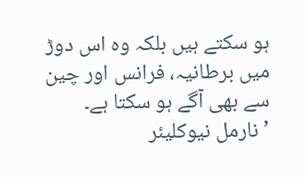ہو سکتے ہیں بلکہ وہ اس دوڑ میں برطانیہ، فرانس اور چین سے بھی آگے ہو سکتا ہے۔
’نارمل نیوکلیئر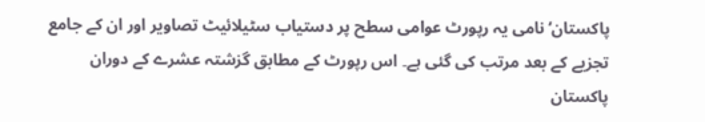پاکستان‘ نامی یہ رپورٹ عوامی سطح پر دستیاب سٹیلائیٹ تصاویر اور ان کے جامع تجزیے کے بعد مرتب کی گئی ہے۔ اس رپورٹ کے مطابق گزشتہ عشرے کے دوران پاکستان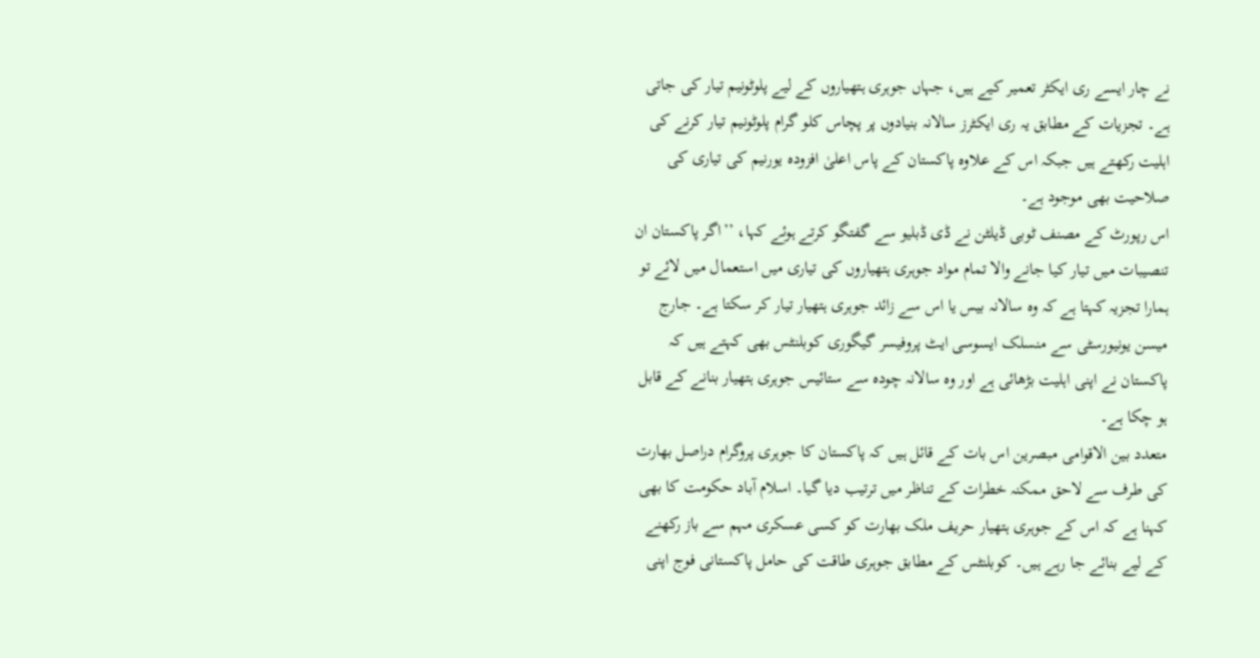نے چار ایسے ری ایکٹر تعمیر کیے ہیں، جہاں جوہری ہتھیاروں کے لیے پلوٹونیم تیار کی جاتی ہے۔ تجزیات کے مطابق یہ ری ایکٹرز سالانہ بنیادوں پر پچاس کلو گرام پلوٹونیم تیار کرنے کی اہلیت رکھتے ہیں جبکہ اس کے علاوہ پاکستان کے پاس اعلیٰ افزودہ یورنیم کی تیاری کی صلاحیت بھی موجود ہے۔
اس رپورٹ کے مصنف ٹوبی ڈیلٹن نے ڈی ڈبلیو سے گفتگو کرتے ہوئے کہا، ’’اگر پاکستان ان تنصیبات میں تیار کیا جانے والا تمام مواد جوہری ہتھیاروں کی تیاری میں استعمال میں لائے تو ہمارا تجزیہ کہتا ہے کہ وہ سالانہ بیس یا اس سے زائد جوہری ہتھیار تیار کر سکتا ہے۔ جارج میسن یونیورسٹی سے منسلک ایسوسی ایٹ پروفیسر گیگوری کوبلنٹس بھی کہتے ہیں کہ پاکستان نے اپنی اہلیت بڑھائی ہے اور وہ سالانہ چودہ سے ستائیس جوہری ہتھیار بنانے کے قابل ہو چکا ہے۔
متعدد بین الاقوامی مبصرین اس بات کے قائل ہیں کہ پاکستان کا جوہری پروگرام دراصل بھارت کی طرف سے لاحق ممکنہ خطرات کے تناظر میں ترتیب دیا گیا۔ اسلام آباد حکومت کا بھی کہنا ہے کہ اس کے جوہری ہتھیار حریف ملک بھارت کو کسی عسکری مہم سے باز رکھنے کے لیے بنائے جا رہے ہیں۔ کوبلنٹس کے مطابق جوہری طاقت کی حامل پاکستانی فوج اپنی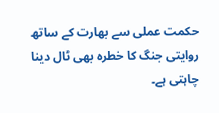حکمت عملی سے بھارت کے ساتھ روایتی جنگ کا خطرہ بھی ٹال دینا چاہتی ہے۔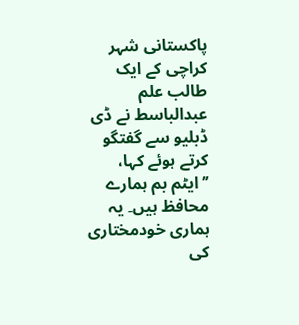پاکستانی شہر کراچی کے ایک طالب علم عبدالباسط نے ڈی ڈبلیو سے گفتگو کرتے ہوئے کہا، ’’ایٹم بم ہمارے محافظ ہیں۔ یہ ہماری خودمختاری کی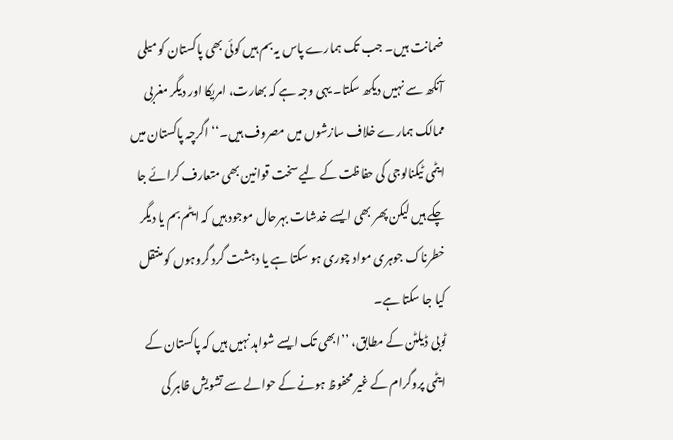ضمانت ہیں۔ جب تک ہمارے پاس یہ بم ہیں کوئی بھی پاکستان کو میلی آنکھ سے نہیں دیکھ سکتا۔ یہی وجہ ہے کہ بھارت، امریکا اور دیگر مغربی ممالک ہمارے خلاف سازشوں میں مصروف ہیں۔‘‘ اگرچہ پاکستان میں ایٹمی ٹیکنالوجی کی حفاظت کے لیے سخت قوانین بھی متعارف کرائے جا چکے ہیں لیکن پھر بھی ایسے خدشات بہرحال موجود ہیں کہ ایٹم بم یا دیگر خطرناک جوہری مواد چوری ہو سکتا ہے یا دہشت گرد گروہوں کو منتقل کیا جا سکتا ہے۔
ٹوبی ڈیلٹن کے مطابق، ’’ابھی تک ایسے شواہد نہیں ہیں کہ پاکستان کے ایٹمی پروگرام کے غیر محفوظ ہونے کے حوالے سے تشویش ظاہر کی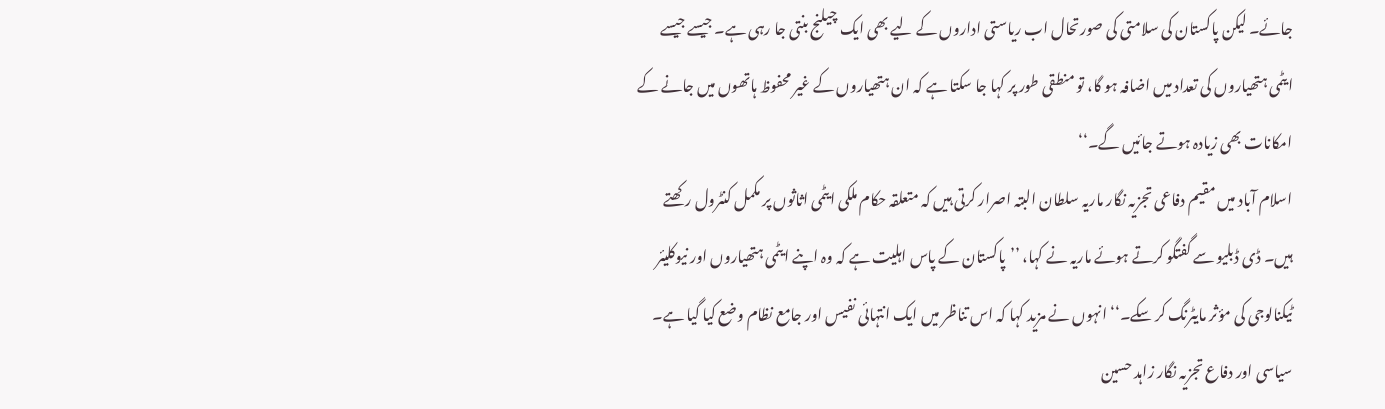جائے۔ لیکن پاکستان کی سلامتی کی صورتحال اب ریاستی اداروں کے لیے بھی ایک چیلنج بنتی جا رہی ہے۔ جیسے جیسے ایٹمی ہتھیاروں کی تعداد میں اضافہ ہو گا، تو منطقی طور پر کہا جا سکتا ہے کہ ان ہتھیاروں کے غیر محفوظ ہاتھوں میں جانے کے امکانات بھی زیادہ ہوتے جائیں گے۔‘‘
اسلام آباد میں مقیم دفاعی تجزیہ نگار ماریہ سلطان البتہ اصرار کرتی ہیں کہ متعلقہ حکام ملکی ایٹمی اثاثوں پر مکمل کنٹرول رکھتے ہیں۔ ڈی ڈبلیو سے گفتگو کرتے ہوئے ماریہ نے کہا، ’’پاکستان کے پاس اہلیت ہے کہ وہ اپنے ایٹمی ہتھیاروں اور نیوکلیئر ٹیکنالوجی کی مؤثر مایٹرنگ کر سکے۔‘‘ انہوں نے مزید کہا کہ اس تناظر میں ایک انتہائی نفیس اور جامع نظام وضع کیا گیا ہے۔ سیاسی اور دفاع تجزیہ نگار زاہد حسین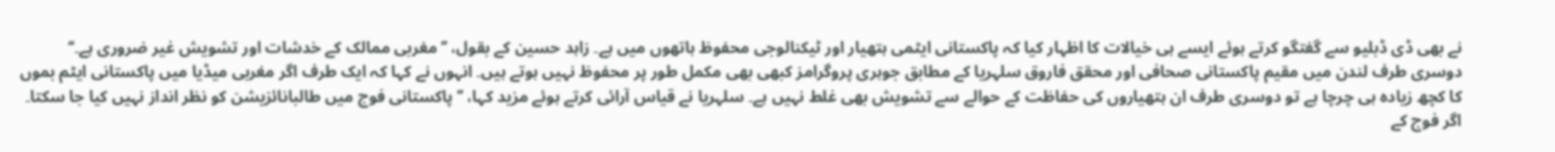نے بھی ڈی ڈبلیو سے گفتگو کرتے ہوئے ایسے ہی خیالات کا اظہار کیا کہ پاکستانی ایٹمی ہتھیار اور ٹیکنالوجی محفوظ ہاتھوں میں ہے۔ زاہد حسین کے بقول، ’’مغربی ممالک کے خدشات اور تشویش غیر ضروری ہے۔‘‘
دوسری طرف لندن میں مقیم پاکستانی صحافی اور محقق فاروق سلہریا کے مطابق جوہری پروگرامز کبھی بھی مکمل طور پر محفوظ نہیں ہوتے ہیں۔ انہوں نے کہا کہ ایک طرف اگر مغربی میڈیا میں پاکستانی ایٹم بموں کا کچھ زیادہ ہی چرچا ہے تو دوسری طرف ان ہتھیاروں کی حفاظت کے حوالے سے تشویش بھی غلط نہیں ہے۔ سلہریا نے قیاس آرائی کرتے ہوئے مزید کہا، ’’پاکستانی فوج میں طالبانائزیشن کو نظر انداز نہیں کیا جا سکتا۔ اگر فوج کے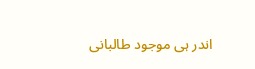اندر ہی موجود طالبانی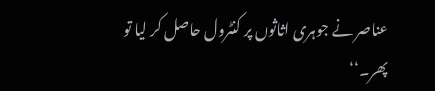عناصر نے جوہری اثاثوں پر کنٹرول حاصل کر لیا تو پھر۔‘‘